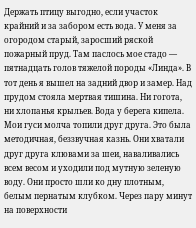Держать птицу выгодно, если участок крайний и за забором есть вода. У меня за огородом старый, заросший ряской пожарный пруд. Там паслось мое стадо — пятнадцать голов тяжелой породы «Линда». В тот день я вышел на задний двор и замер. Над прудом стояла мертвая тишина. Ни гогота, ни хлопанья крыльев. Вода у берега кипела. Мои гуси молча топили друг друга. Это была методичная, беззвучная казнь. Они хватали друг друга клювами за шеи, наваливались всем весом и уходили под мутную зеленую воду. Они просто шли ко дну плотным, белым пернатым клубком. Через пару минут на поверхности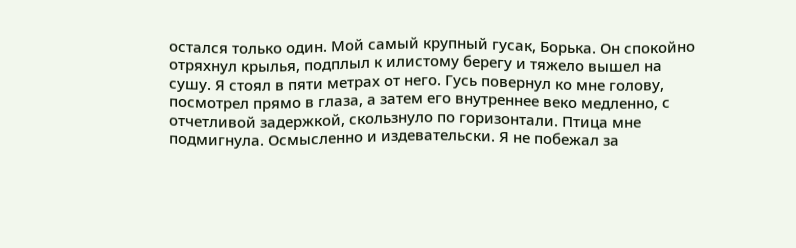остался только один. Мой самый крупный гусак, Борька. Он спокойно отряхнул крылья, подплыл к илистому берегу и тяжело вышел на сушу. Я стоял в пяти метрах от него. Гусь повернул ко мне голову, посмотрел прямо в глаза, а затем его внутреннее веко медленно, с отчетливой задержкой, скользнуло по горизонтали. Птица мне подмигнула. Осмысленно и издевательски. Я не побежал за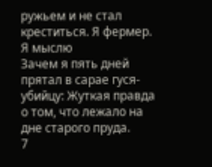ружьем и не стал креститься. Я фермер. Я мыслю
Зачем я пять дней прятал в сарае гуся-убийцу: Жуткая правда о том, что лежало на дне старого пруда.
7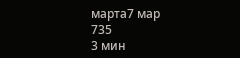марта7 мар
735
3 мин